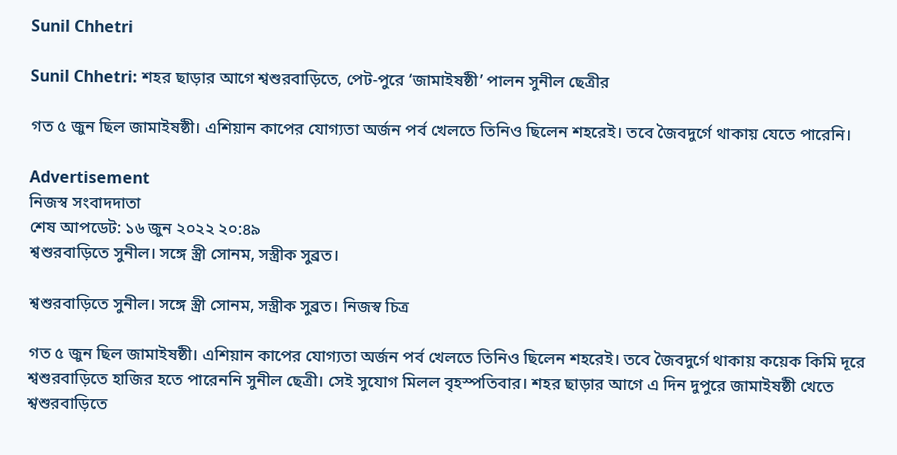Sunil Chhetri

Sunil Chhetri: শহর ছাড়ার আগে শ্বশুরবাড়িতে, পেট-পুরে ‘জামাইষষ্ঠী’ পালন সুনীল ছেত্রীর

গত ৫ জুন ছিল জামাইষষ্ঠী। এশিয়ান কাপের যোগ্যতা অর্জন পর্ব খেলতে তিনিও ছিলেন শহরেই। তবে জৈবদুর্গে থাকায় যেতে পারেনি।

Advertisement
নিজস্ব সংবাদদাতা
শেষ আপডেট: ১৬ জুন ২০২২ ২০:৪৯
শ্বশুরবাড়িতে সুনীল। সঙ্গে স্ত্রী সোনম, সস্ত্রীক সুব্রত।

শ্বশুরবাড়িতে সুনীল। সঙ্গে স্ত্রী সোনম, সস্ত্রীক সুব্রত। নিজস্ব চিত্র

গত ৫ জুন ছিল জামাইষষ্ঠী। এশিয়ান কাপের যোগ্যতা অর্জন পর্ব খেলতে তিনিও ছিলেন শহরেই। তবে জৈবদুর্গে থাকায় কয়েক কিমি দূরে শ্বশুরবাড়িতে হাজির হতে পারেননি সুনীল ছেত্রী। সেই সুযোগ মিলল বৃহস্পতিবার। শহর ছাড়ার আগে এ দিন দুপুরে জামাইষষ্ঠী খেতে শ্বশুরবাড়িতে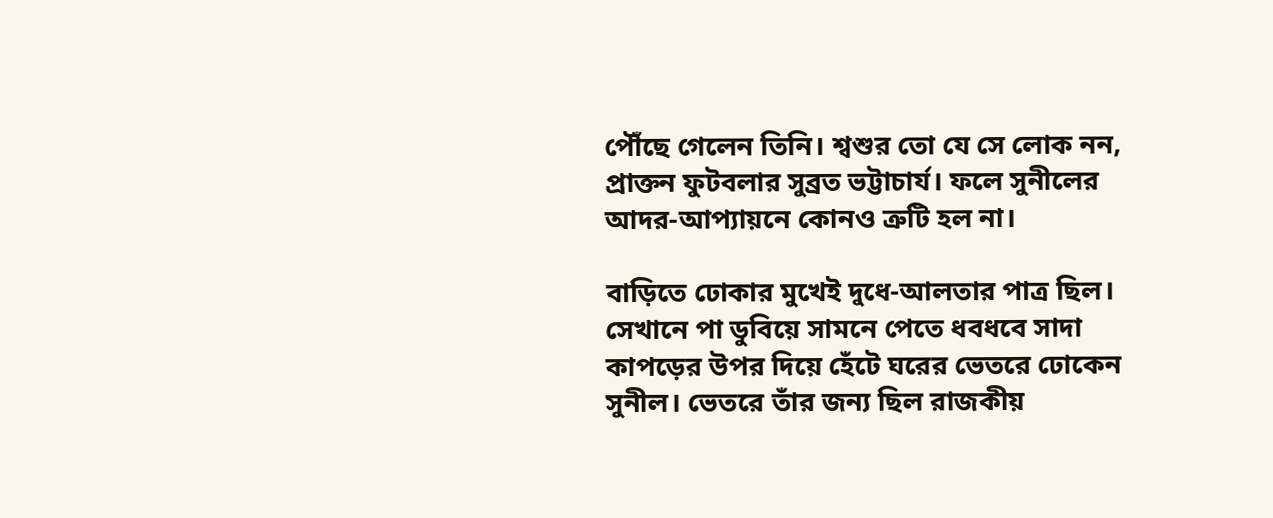পৌঁছে গেলেন তিনি। শ্বশুর তো যে সে লোক নন, প্রাক্তন ফুটবলার সুব্রত ভট্টাচার্য। ফলে সুনীলের আদর-আপ্যায়নে কোনও ত্রুটি হল না।

বাড়িতে ঢোকার মুখেই দুধে-আলতার পাত্র ছিল। সেখানে পা ডুবিয়ে সামনে পেতে ধবধবে সাদা কাপড়ের উপর দিয়ে হেঁটে ঘরের ভেতরে ঢোকেন সুনীল। ভেতরে তাঁর জন্য ছিল রাজকীয়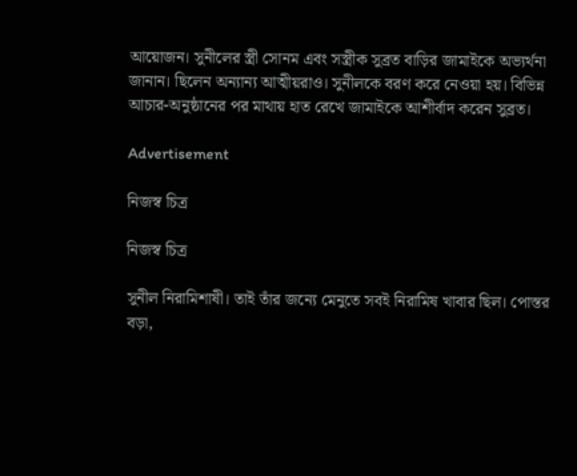আয়োজন। সুনীলের স্ত্রী সোনম এবং সস্ত্রীক সুব্রত বাড়ির জামাইকে অভ্যর্থনা জানান। ছিলেন অন্যান্য আত্মীয়রাও। সুনীলকে বরণ করে নেওয়া হয়। বিভিন্ন আচার-অনুষ্ঠানের পর মাথায় হাত রেখে জামাইকে আশীর্বাদ করেন সুব্রত।

Advertisement

নিজস্ব চিত্র

নিজস্ব চিত্র

সুনীল নিরামিশাষী। তাই তাঁর জন্যে মেনুতে সবই নিরামিষ খাবার ছিল। পোস্তর বড়া,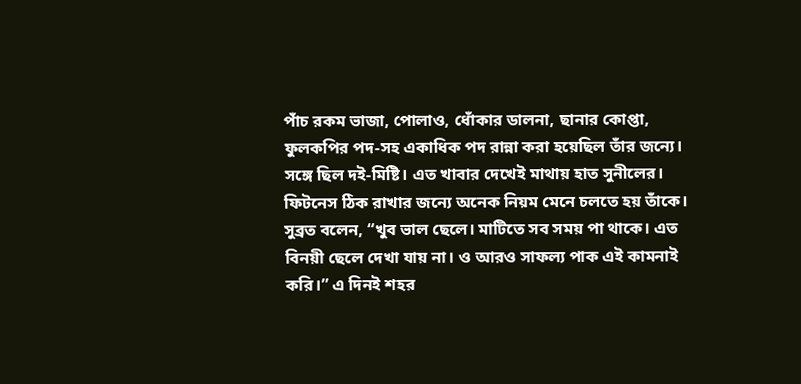পাঁচ রকম ভাজা, পোলাও, ধোঁকার ডালনা, ছানার কোপ্তা, ফুলকপির পদ-সহ একাধিক পদ রান্না করা হয়েছিল তাঁর জন্যে। সঙ্গে ছিল দই-মিষ্টি। এত খাবার দেখেই মাথায় হাত সুনীলের। ফিটনেস ঠিক রাখার জন্যে অনেক নিয়ম মেনে চলতে হয় তাঁকে। সুব্রত বলেন, “খুব ভাল ছেলে। মাটিতে সব সময় পা থাকে। এত বিনয়ী ছেলে দেখা যায় না। ও আরও সাফল্য পাক এই কামনাই করি।” এ দিনই শহর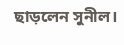ছাড়লেন সুনীল।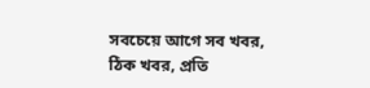সবচেয়ে আগে সব খবর, ঠিক খবর, প্রতি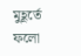মুহূর্তে ফলো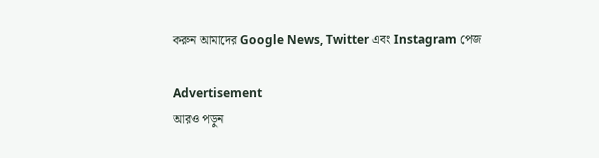করুন আমাদের Google News, Twitter এবং Instagram পেজ

Advertisement
আরও পড়ুন